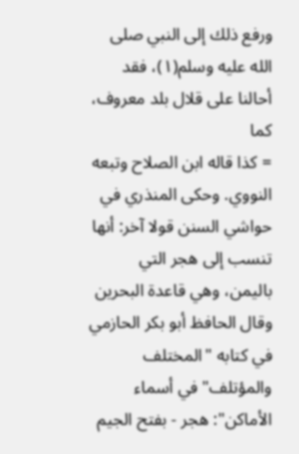ورفع ذلك إلى النبي صلى الله عليه وسلم(١)، فقد أحالنا على قلال بلد معروف، كما
= كذا قاله ابن الصلاح وتبعه النووي. وحكى المنذري في حواشي السنن قولا آخر: أنها تنسب إلى هجر التي باليمن، وهي قاعدة البحرين وقال الحافظ أبو بكر الحازمي في كتابه "المختلف والمؤتلف" في أسماء الأماكن": هجر - بفتح الجيم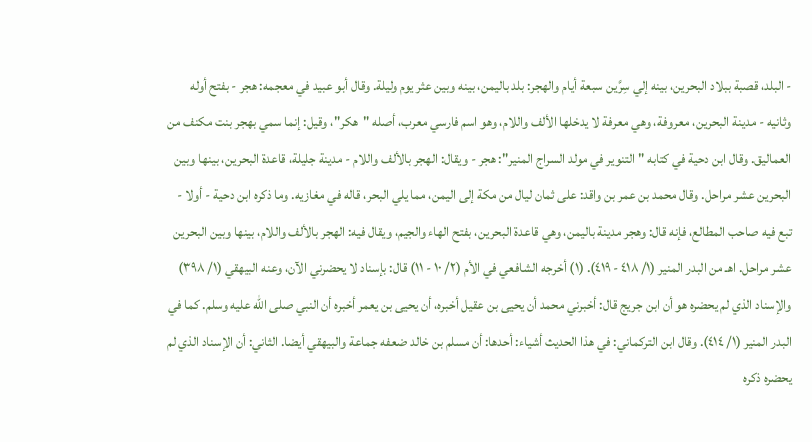- البلد، قصبة ببلاد البحرين، بينه إلي سِرَّين سبعة أيام والهجر: بلد باليمن، بينه وبين عثر يوم وليلة. وقال أبو عبيد في معجمه: هجر - بفتح أوله وثانيه - مدينة البحرين، معروفة، وهي معرفة لا يدخلها الألف واللام، وهو اسم فارسي معرب، أصله "هكر"، وقيل: إنما سمي بهجر بنت مكنف من العماليق. وقال ابن دحية في كتابه "التنوير في مولد السراج المنير": هجر - ويقال: الهجر بالألف واللام - مدينة جليلة، قاعدة البحرين، بينها وبين البحرين عشر مراحل. وقال محمد بن عمر بن واقد: على ثمان ليال من مكة إلى اليمن، مما يلي البحر، قاله في مغازيه. وما ذكره ابن دحية - أولا - تبع فيه صاحب المطالع، فإنه قال: وهجر مدينة باليمن، وهي قاعدة البحرين، بفتح الهاء والجيم، ويقال فيه: الهجر بالألف واللام، بينها وبين البحرين عشر مراحل. اهـ من البدر المنير (١/ ٤١٨ - ٤١٩). (١) أخرجه الشافعي في الأم (٢/ ١٠ - ١١) قال: بإسناد لا يحضرني الآن، وعنه البيهقي (١/ ٣٩٨) والإسناد الذي لم يحضره هو أن ابن جريج قال: أخبرني محمد أن يحيى بن عقيل أخبره، أن يحيى بن يعمر أخبره أن النبي صلى الله عليه وسلم. كما في البدر المنير (١/ ٤١٤). وقال ابن التركماني: في هذا الحديث أشياء: أحدها: أن مسلم بن خالد ضعفه جماعة والبيهقي أيضا. الثاني: أن الإسناد الذي لم يحضره ذكره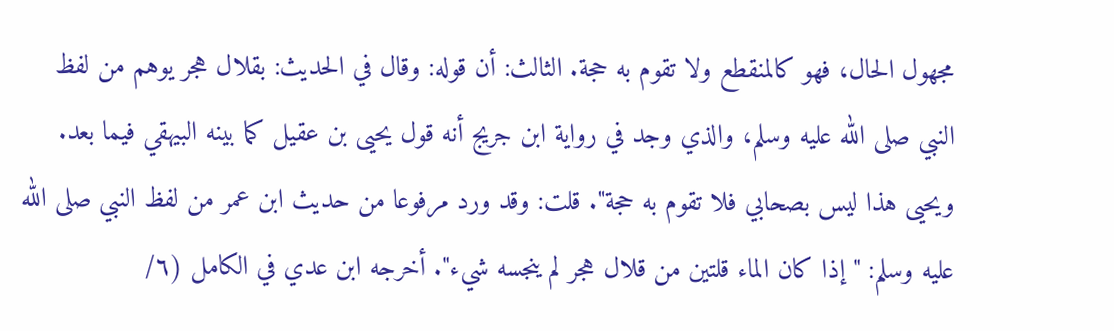مجهول الحال، فهو كالمنقطع ولا تقوم به حجة. الثالث: أن قوله: وقال في الحديث: بقلال هجر يوهم من لفظ النبي صلى الله عليه وسلم، والذي وجد في رواية ابن جريج أنه قول يحيى بن عقيل كما بينه البيهقي فيما بعد. ويحيى هذا ليس بصحابي فلا تقوم به حجة". قلت: وقد ورد مرفوعا من حديث ابن عمر من لفظ النبي صلى الله عليه وسلم: "إذا كان الماء قلتين من قلال هجر لم ينجسه شيء". أخرجه ابن عدي في الكامل (٦/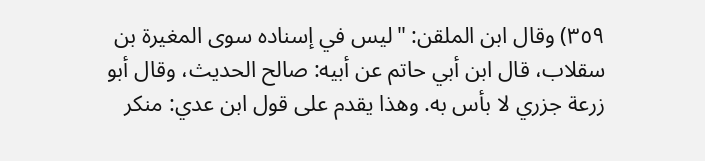٣٥٩) وقال ابن الملقن: "ليس في إسناده سوى المغيرة بن سقلاب، قال ابن أبي حاتم عن أبيه: صالح الحديث، وقال أبو زرعة جزري لا بأس به. وهذا يقدم على قول ابن عدي: منكر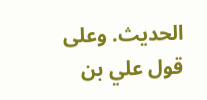الحديث. وعلى قول علي بن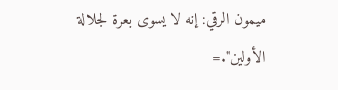ميمون الرقي: إنه لا يسوى بعرة لجلالة الأولين".=